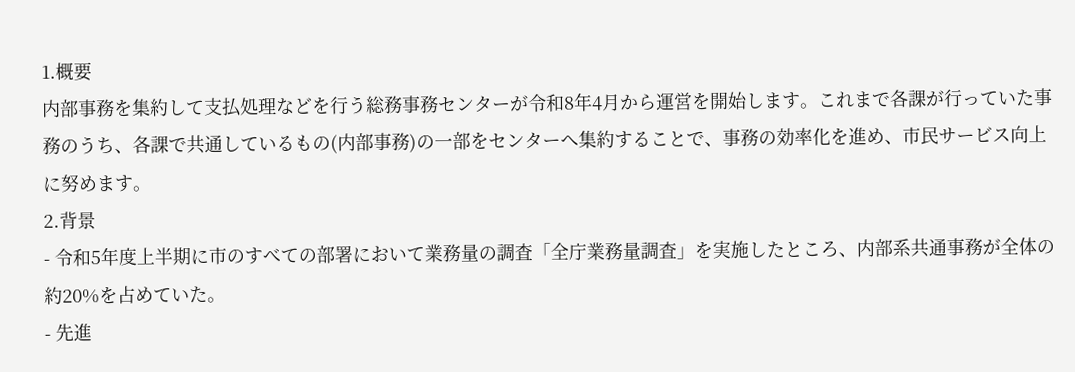1.概要
内部事務を集約して支払処理などを行う総務事務センターが令和8年4月から運営を開始します。これまで各課が行っていた事務のうち、各課で共通しているもの(内部事務)の一部をセンターへ集約することで、事務の効率化を進め、市民サービス向上に努めます。
2.背景
- 令和5年度上半期に市のすべての部署において業務量の調査「全庁業務量調査」を実施したところ、内部系共通事務が全体の約20%を占めていた。
- 先進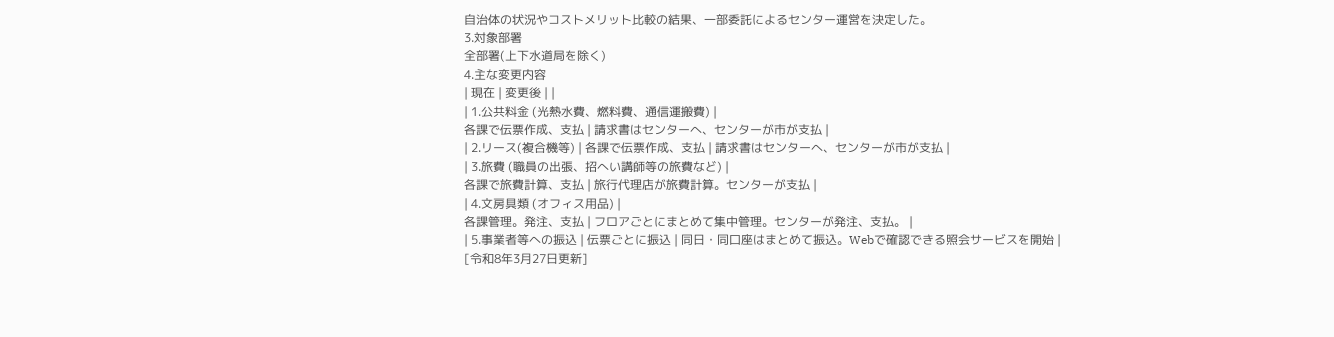自治体の状況やコストメリット比較の結果、一部委託によるセンター運営を決定した。
3.対象部署
全部署(上下水道局を除く)
4.主な変更内容
| 現在 | 変更後 | |
| 1.公共料金 (光熱水費、燃料費、通信運搬費) |
各課で伝票作成、支払 | 請求書はセンターへ、センターが市が支払 |
| 2.リース(複合機等) | 各課で伝票作成、支払 | 請求書はセンターへ、センターが市が支払 |
| 3.旅費 (職員の出張、招へい講師等の旅費など) |
各課で旅費計算、支払 | 旅行代理店が旅費計算。センターが支払 |
| 4.文房具類 (オフィス用品) |
各課管理。発注、支払 | フロアごとにまとめて集中管理。センターが発注、支払。 |
| 5.事業者等への振込 | 伝票ごとに振込 | 同日・同口座はまとめて振込。Webで確認できる照会サービスを開始 |
[令和8年3月27日更新]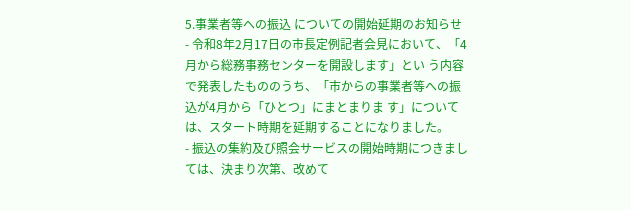5.事業者等への振込 についての開始延期のお知らせ
- 令和8年2月17日の市長定例記者会見において、「4月から総務事務センターを開設します」とい う内容で発表したもののうち、「市からの事業者等への振込が4月から「ひとつ」にまとまりま す」については、スタート時期を延期することになりました。
- 振込の集約及び照会サービスの開始時期につきましては、決まり次第、改めて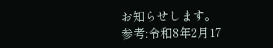お知らせします。
参考:令和8年2月17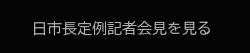日市長定例記者会見を見る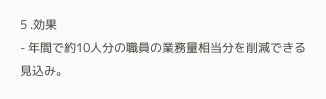5 .効果
- 年間で約10人分の職員の業務量相当分を削減できる見込み。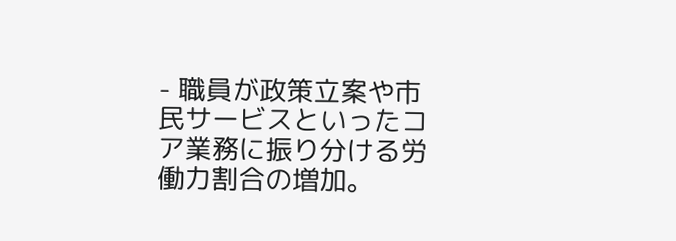- 職員が政策立案や市民サービスといったコア業務に振り分ける労働力割合の増加。